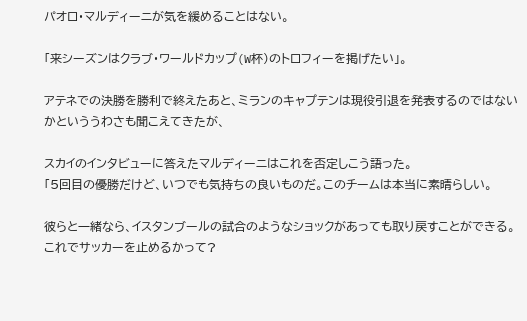パオロ・マルディーニが気を緩めることはない。

「来シーズンはクラブ・ワールドカップ(W杯)のトロフィーを掲げたい」。

アテネでの決勝を勝利で終えたあと、ミランのキャプテンは現役引退を発表するのではないかといううわさも聞こえてきたが、

スカイのインタビューに答えたマルディーニはこれを否定しこう語った。
「5回目の優勝だけど、いつでも気持ちの良いものだ。このチームは本当に素晴らしい。

彼らと一緒なら、イスタンブールの試合のようなショックがあっても取り戻すことができる。これでサッカーを止めるかって?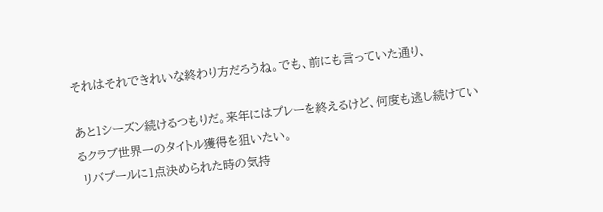それはそれできれいな終わり方だろうね。でも、前にも言っていた通り、

あと1シーズン続けるつもりだ。来年にはプレーを終えるけど、何度も逃し続けているクラブ世界一のタイトル獲得を狙いたい。
 リバプールに1点決められた時の気持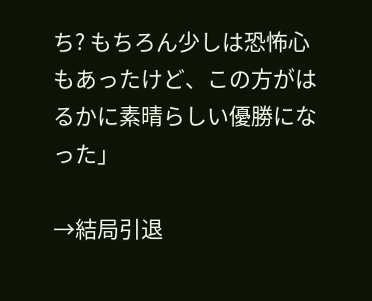ち? もちろん少しは恐怖心もあったけど、この方がはるかに素晴らしい優勝になった」

→結局引退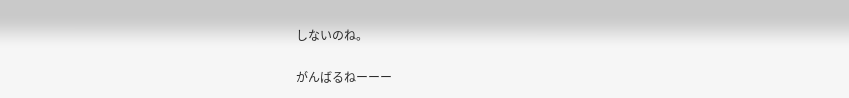しないのね。

がんばるねーーー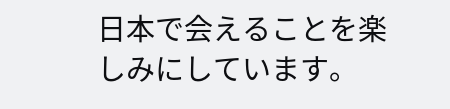日本で会えることを楽しみにしています。